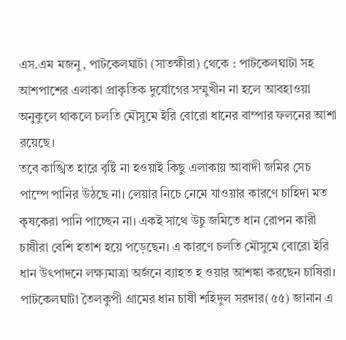এস.এম মজনু, পাটকেলঘাটা (সাতক্ষীরা) থেকে : পাটকেলঘাটা সহ আশপাশের এলাকা প্রাকৃতিক দুর্যোগের সম্মুখীন না হলে আবহাওয়া অনুকুলে থাকলে চলতি মৌসুমে ইরি বোরো ধানের বাম্পার ফলনের আশা রয়েছে।
তবে কাঙ্খিত হারে বৃষ্টি না হওয়াই কিছু এলাকায় আবাদী জমির সেচ পাম্পে পানির উঠছে না। লেয়ার নিচে নেমে যাওয়ার কারণে চাহিদা মত কৃষকেরা পানি পাচ্ছেন না। একই সাথে উচু জমিতে ধান রোপন কারী চাষীরা বেশি হতাশ হয়ে পড়েছেন। এ কারণে চলতি মৌসুমে বোরো ইরি ধান উৎপাদনে লক্ষ্যমাত্রা অর্জনে ব্যাহত হ ওয়ার আশঙ্কা করছেন চাষিরা। পাটকেলঘাটা তৈলকুপী গ্রামের ধান চাষী শহিদুল সরদার(৫৫) জানান এ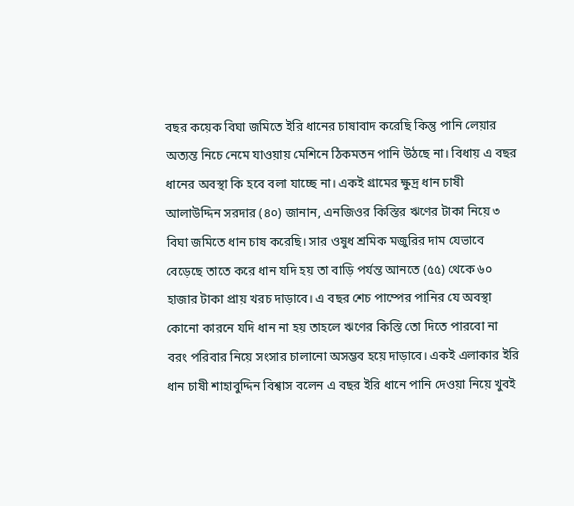বছর কয়েক বিঘা জমিতে ইরি ধানের চাষাবাদ করেছি কিন্তু পানি লেয়ার অত্যন্ত নিচে নেমে যাওয়ায় মেশিনে ঠিকমতন পানি উঠছে না। বিধায় এ বছর ধানের অবস্থা কি হবে বলা যাচ্ছে না। একই গ্রামের ক্ষুদ্র ধান চাষী আলাউদ্দিন সরদার (৪০) জানান, এনজিওর কিস্তির ঋণের টাকা নিয়ে ৩ বিঘা জমিতে ধান চাষ করেছি। সার ওষুধ শ্রমিক মজুরির দাম যেভাবে বেড়েছে তাতে করে ধান যদি হয় তা বাড়ি পর্যন্ত আনতে (৫৫) থেকে ৬০ হাজার টাকা প্রায় খরচ দাড়াবে। এ বছর শেচ পাম্পের পানির যে অবস্থা কোনো কারনে যদি ধান না হয় তাহলে ঋণের কিস্তি তো দিতে পারবো না বরং পরিবার নিয়ে সংসার চালানো অসম্ভব হয়ে দাড়াবে। একই এলাকার ইরি ধান চাষী শাহাবুদ্দিন বিশ্বাস বলেন এ বছর ইরি ধানে পানি দেওয়া নিয়ে খুবই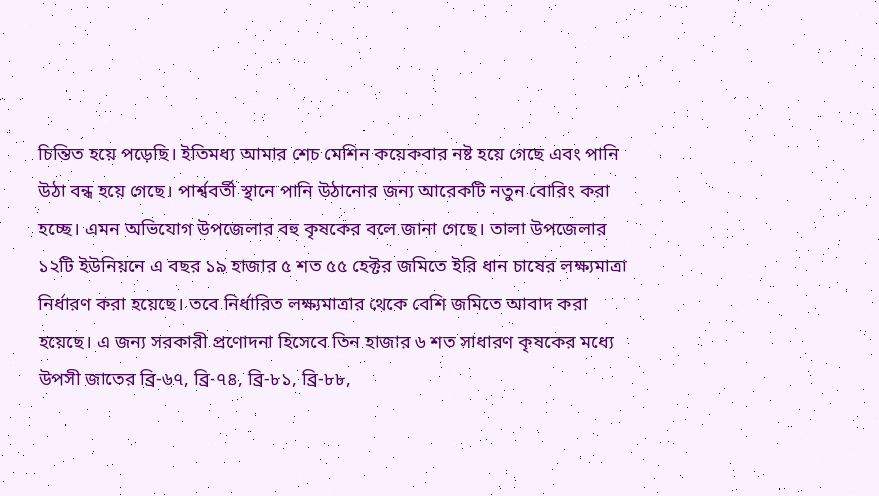চিন্তিত হয়ে পড়েছি। ইতিমধ্য আমার শেচ মেশিন কয়েকবার নষ্ট হয়ে গেছে এবং পানি উঠা বন্ধ হয়ে গেছে। পার্শ্ববর্তী স্থানে পানি উঠানোর জন্য আরেকটি নতুন বোরিং করা হচ্ছে। এমন অভিযোগ উপজেলার বহু কৃষকের বলে জানা গেছে। তালা উপজেলার ১২টি ইউনিয়নে এ বছর ১৯ হাজার ৫ শত ৫৫ হেক্টর জমিতে ইরি ধান চাষের লক্ষ্যমাত্রা নির্ধারণ করা হয়েছে। তবে নির্ধারিত লক্ষ্যমাত্রার থেকে বেশি জমিতে আবাদ করা হয়েছে। এ জন্য সরকারী প্রণোদনা হিসেবে তিন হাজার ৬ শত সাধারণ কৃষকের মধ্যে উপসী জাতের ব্রি-৬৭, ব্রি-৭৪, ব্রি-৮১, ব্রি-৮৮,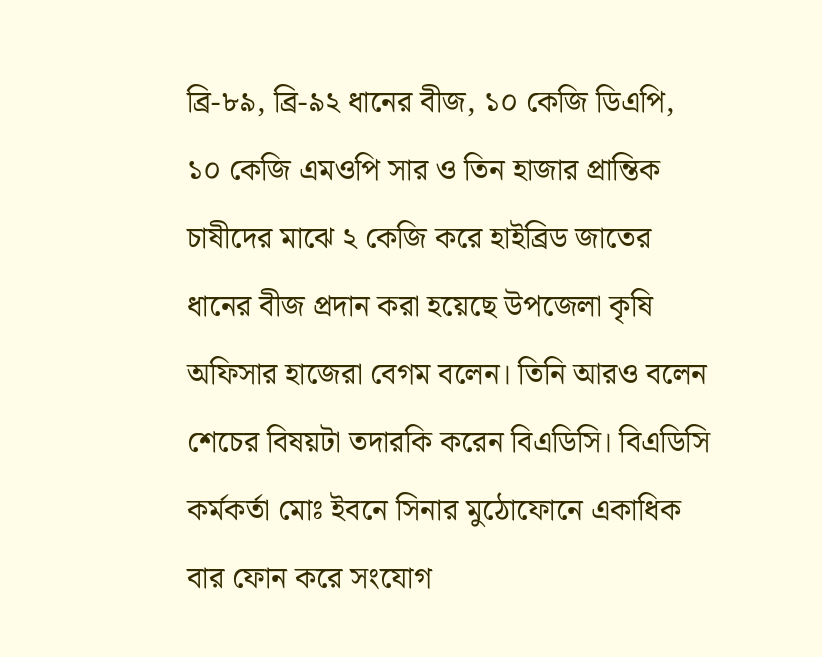ব্রি-৮৯, ব্রি-৯২ ধানের বীজ, ১০ কেজি ডিএপি, ১০ কেজি এমওপি সার ও তিন হাজার প্রান্তিক চাষীদের মাঝে ২ কেজি করে হাইব্রিড জাতের ধানের বীজ প্রদান করা হয়েছে উপজেলা কৃষি অফিসার হাজেরা বেগম বলেন। তিনি আরও বলেন শেচের বিষয়টা তদারকি করেন বিএডিসি। বিএডিসি কর্মকর্তা মোঃ ইবনে সিনার মুঠোফোনে একাধিক বার ফোন করে সংযোগ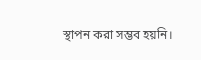স্থাপন করা সম্ভব হয়নি।